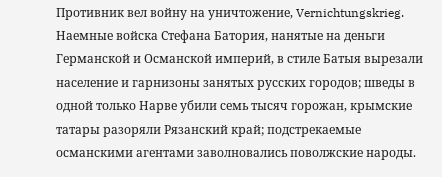Противник вел войну на уничтожение, Vernichtungskrieg. Наемные войска Стефана Батория, нанятые на деньги Германской и Османской империй, в стиле Батыя вырезали население и гарнизоны занятых русских городов; шведы в одной только Нарве убили семь тысяч горожан, крымские татары разоряли Рязанский край; подстрекаемые османскими агентами заволновались поволжские народы.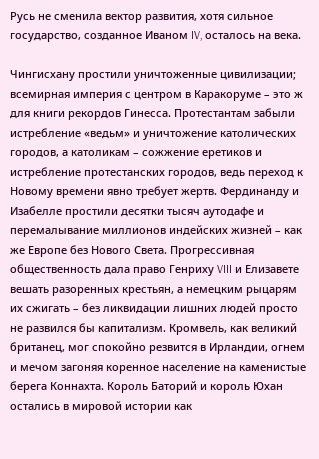Русь не сменила вектор развития, хотя сильное государство, созданное Иваном IV, осталось на века.

Чингисхану простили уничтоженные цивилизации; всемирная империя с центром в Каракоруме – это ж для книги рекордов Гинесса. Протестантам забыли истребление «ведьм» и уничтожение католических городов, а католикам – сожжение еретиков и истребление протестанских городов, ведь переход к Новому времени явно требует жертв. Фердинанду и Изабелле простили десятки тысяч аутодафе и перемалывание миллионов индейских жизней – как же Европе без Нового Света. Прогрессивная общественность дала право Генриху VIII и Елизавете вешать разоренных крестьян, а немецким рыцарям их сжигать – без ликвидации лишних людей просто не развился бы капитализм. Кромвель, как великий британец, мог спокойно резвится в Ирландии, огнем и мечом загоняя коренное население на каменистые берега Коннахта. Король Баторий и король Юхан остались в мировой истории как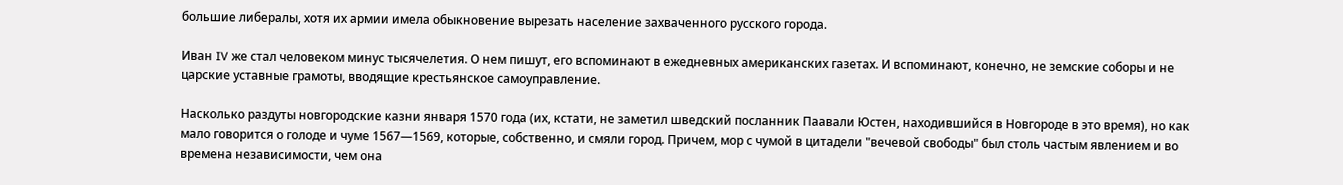большие либералы, хотя их армии имела обыкновение вырезать население захваченного русского города.

Иван IV же стал человеком минус тысячелетия. О нем пишут, его вспоминают в ежедневных американских газетах. И вспоминают, конечно, не земские соборы и не царские уставные грамоты, вводящие крестьянское самоуправление.

Насколько раздуты новгородские казни января 1570 года (их, кстати, не заметил шведский посланник Паавали Юстен, находившийся в Новгороде в это время), но как мало говорится о голоде и чуме 1567—1569, которые, собственно, и смяли город. Причем, мор с чумой в цитадели "вечевой свободы" был столь частым явлением и во времена независимости, чем она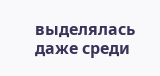выделялась даже среди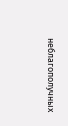неблагополучных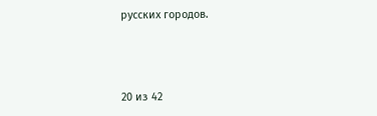русских городов.



20 из 42